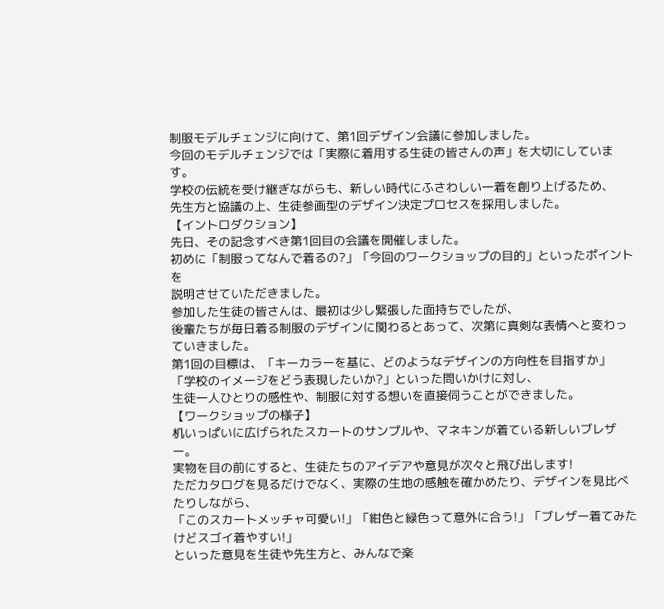制服モデルチェンジに向けて、第1回デザイン会議に参加しました。
今回のモデルチェンジでは「実際に着用する生徒の皆さんの声」を大切にしています。
学校の伝統を受け継ぎながらも、新しい時代にふさわしい一着を創り上げるため、
先生方と協議の上、生徒参画型のデザイン決定プロセスを採用しました。
【イントロダクション】
先日、その記念すべき第1回目の会議を開催しました。
初めに「制服ってなんで着るの?」「今回のワークショップの目的」といったポイントを
説明させていただきました。
参加した生徒の皆さんは、最初は少し緊張した面持ちでしたが、
後輩たちが毎日着る制服のデザインに関わるとあって、次第に真剣な表情へと変わっていきました。
第1回の目標は、「キーカラーを基に、どのようなデザインの方向性を目指すか」
「学校のイメージをどう表現したいか?」といった問いかけに対し、
生徒一人ひとりの感性や、制服に対する想いを直接伺うことができました。
【ワークショップの様子】
机いっぱいに広げられたスカートのサンプルや、マネキンが着ている新しいブレザー。
実物を目の前にすると、生徒たちのアイデアや意見が次々と飛び出します!
ただカタログを見るだけでなく、実際の生地の感触を確かめたり、デザインを見比べたりしながら、
「このスカートメッチャ可愛い!」「紺色と緑色って意外に合う!」「ブレザー着てみたけどスゴイ着やすい!」
といった意見を生徒や先生方と、みんなで楽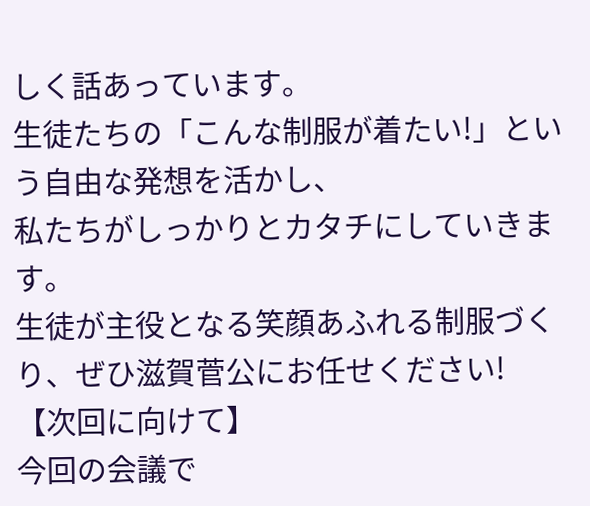しく話あっています。
生徒たちの「こんな制服が着たい!」という自由な発想を活かし、
私たちがしっかりとカタチにしていきます。
生徒が主役となる笑顔あふれる制服づくり、ぜひ滋賀菅公にお任せください!
【次回に向けて】
今回の会議で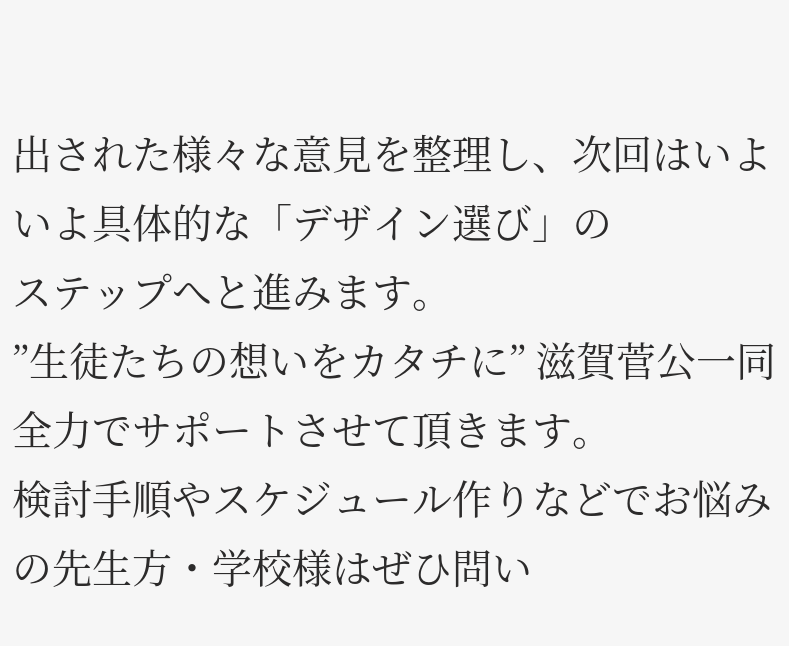出された様々な意見を整理し、次回はいよいよ具体的な「デザイン選び」の
ステップへと進みます。
”生徒たちの想いをカタチに” 滋賀菅公一同全力でサポートさせて頂きます。
検討手順やスケジュール作りなどでお悩みの先生方・学校様はぜひ問い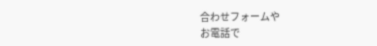合わせフォームや
お電話で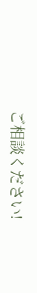ご相談ください!